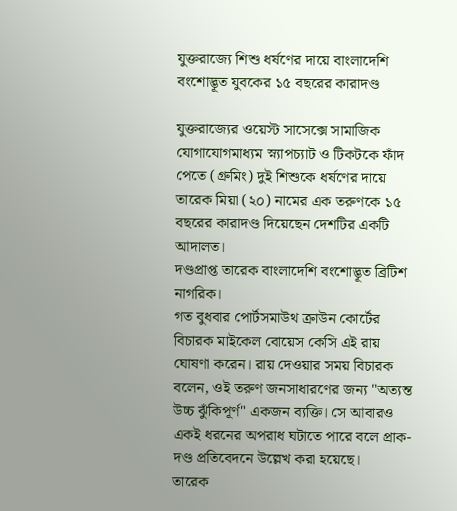যুক্তরাজ্যে শিশু ধর্ষণের দায়ে বাংলাদেশি বংশোদ্ভূত যুবকের ১৫ বছরের কারাদণ্ড

যুক্তরাজ্যের ওয়েস্ট সাসেক্সে সামাজিক যোগাযোগমাধ্যম স্ন্যাপচ্যাট ও টিকটকে ফাঁদ পেতে (গ্রুমিং) দুই শিশুকে ধর্ষণের দায়ে তারেক মিয়া (২০) নামের এক তরুণকে ১৫ বছরের কারাদণ্ড দিয়েছেন দেশটির একটি আদালত।
দণ্ডপ্রাপ্ত তারেক বাংলাদেশি বংশোদ্ভূত ব্রিটিশ নাগরিক।
গত বুধবার পোর্টসমাউথ ক্রাউন কোর্টের বিচারক মাইকেল বোয়েস কেসি এই রায় ঘোষণা করেন। রায় দেওয়ার সময় বিচারক বলেন, ওই তরুণ জনসাধারণের জন্য "অত্যন্ত উচ্চ ঝুঁকিপূর্ণ" একজন ব্যক্তি। সে আবারও একই ধরনের অপরাধ ঘটাতে পারে বলে প্রাক-দণ্ড প্রতিবেদনে উল্লেখ করা হয়েছে।
তারেক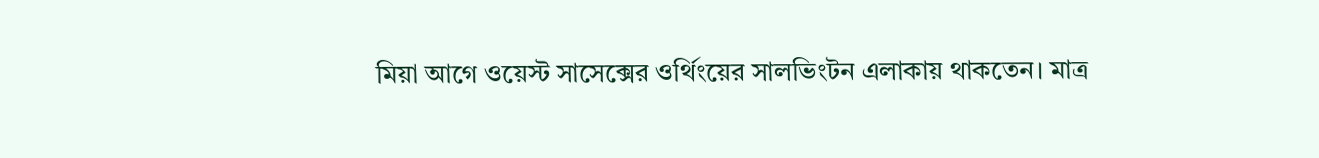মিয়া আগে ওয়েস্ট সাসেক্সের ওর্থিংয়ের সালভিংটন এলাকায় থাকতেন। মাত্র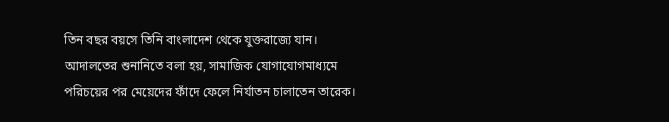তিন বছর বয়সে তিনি বাংলাদেশ থেকে যুক্তরাজ্যে যান।
আদালতের শুনানিতে বলা হয়, সামাজিক যোগাযোগমাধ্যমে পরিচয়ের পর মেয়েদের ফাঁদে ফেলে নির্যাতন চালাতেন তারেক।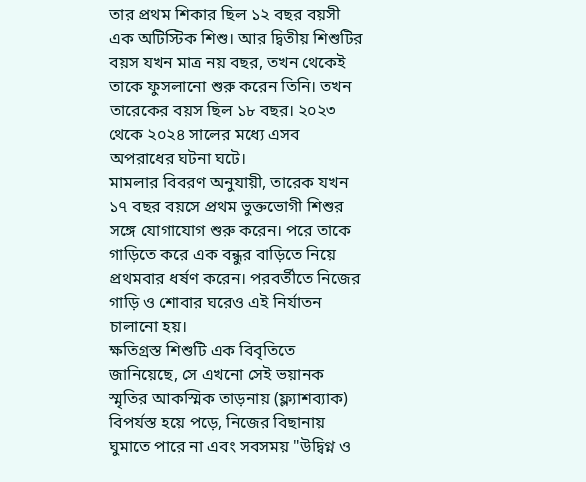তার প্রথম শিকার ছিল ১২ বছর বয়সী এক অটিস্টিক শিশু। আর দ্বিতীয় শিশুটির বয়স যখন মাত্র নয় বছর, তখন থেকেই তাকে ফুসলানো শুরু করেন তিনি। তখন তারেকের বয়স ছিল ১৮ বছর। ২০২৩ থেকে ২০২৪ সালের মধ্যে এসব অপরাধের ঘটনা ঘটে।
মামলার বিবরণ অনুযায়ী, তারেক যখন ১৭ বছর বয়সে প্রথম ভুক্তভোগী শিশুর সঙ্গে যোগাযোগ শুরু করেন। পরে তাকে গাড়িতে করে এক বন্ধুর বাড়িতে নিয়ে প্রথমবার ধর্ষণ করেন। পরবর্তীতে নিজের গাড়ি ও শোবার ঘরেও এই নির্যাতন চালানো হয়।
ক্ষতিগ্রস্ত শিশুটি এক বিবৃতিতে জানিয়েছে, সে এখনো সেই ভয়ানক স্মৃতির আকস্মিক তাড়নায় (ফ্ল্যাশব্যাক) বিপর্যস্ত হয়ে পড়ে, নিজের বিছানায় ঘুমাতে পারে না এবং সবসময় "উদ্বিগ্ন ও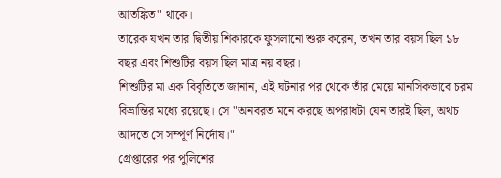আতঙ্কিত" থাকে।
তারেক যখন তার দ্বিতীয় শিকারকে ফুসলানো শুরু করেন, তখন তার বয়স ছিল ১৮ বছর এবং শিশুটির বয়স ছিল মাত্র নয় বছর।
শিশুটির মা এক বিবৃতিতে জানান, এই ঘটনার পর থেকে তাঁর মেয়ে মানসিকভাবে চরম বিভ্রান্তির মধ্যে রয়েছে। সে "অনবরত মনে করছে অপরাধটা যেন তারই ছিল, অথচ আদতে সে সম্পূর্ণ নির্দোষ।"
গ্রেপ্তারের পর পুলিশের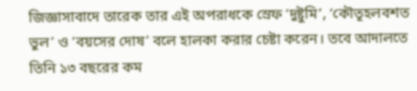জিজ্ঞাসাবাদে তারেক তার এই অপরাধকে স্রেফ ‘দুষ্টুমি’, ‘কৌতূহলবশত ভুল’ ও ‘বয়সের দোষ’ বলে হালকা করার চেষ্টা করেন। তবে আদালতে তিনি ১৩ বছরের কম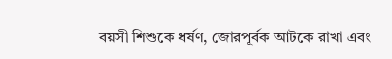বয়সী শিশুকে ধর্ষণ, জোরপূর্বক আটকে রাখা এবং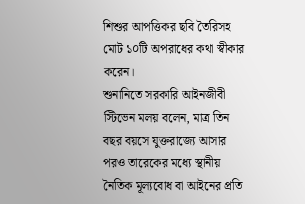শিশুর আপত্তিকর ছবি তৈরিসহ মোট ১০টি অপরাধের কথা স্বীকার করেন।
শুনানিতে সরকারি আইনজীবী স্টিভেন মলয় বলেন, মাত্র তিন বছর বয়সে যুক্তরাজ্যে আসার পরও তারেকের মধ্যে স্থানীয় নৈতিক মূল্যবোধ বা আইনের প্রতি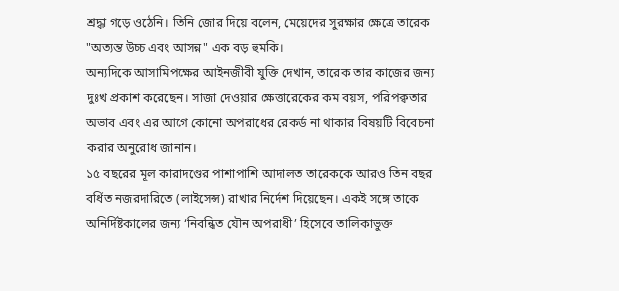শ্রদ্ধা গড়ে ওঠেনি। তিনি জোর দিয়ে বলেন, মেয়েদের সুরক্ষার ক্ষেত্রে তারেক "অত্যন্ত উচ্চ এবং আসন্ন" এক বড় হুমকি।
অন্যদিকে আসামিপক্ষের আইনজীবী যুক্তি দেখান, তারেক তার কাজের জন্য দুঃখ প্রকাশ করেছেন। সাজা দেওয়ার ক্ষেত্তারেকের কম বয়স, পরিপক্বতার অভাব এবং এর আগে কোনো অপরাধের রেকর্ড না থাকার বিষয়টি বিবেচনা করার অনুরোধ জানান।
১৫ বছরের মূল কারাদণ্ডের পাশাপাশি আদালত তারেককে আরও তিন বছর বর্ধিত নজরদারিতে (লাইসেন্স) রাখার নির্দেশ দিয়েছেন। একই সঙ্গে তাকে অনির্দিষ্টকালের জন্য ‘নিবন্ধিত যৌন অপরাধী’ হিসেবে তালিকাভুক্ত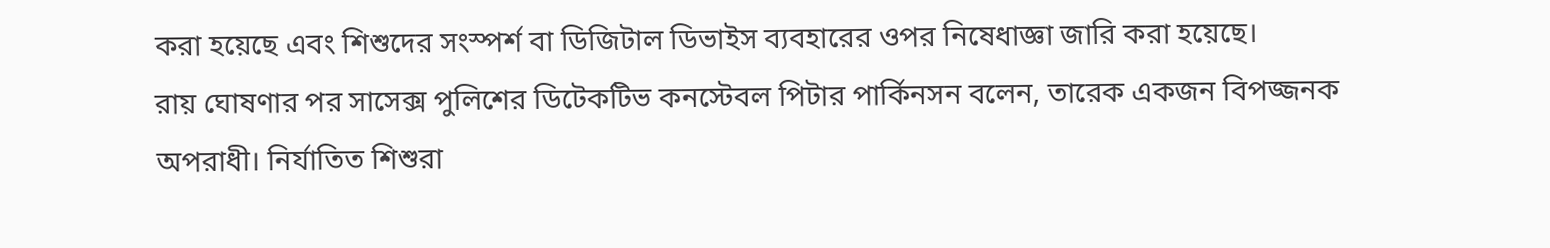করা হয়েছে এবং শিশুদের সংস্পর্শ বা ডিজিটাল ডিভাইস ব্যবহারের ওপর নিষেধাজ্ঞা জারি করা হয়েছে।
রায় ঘোষণার পর সাসেক্স পুলিশের ডিটেকটিভ কনস্টেবল পিটার পার্কিনসন বলেন, তারেক একজন বিপজ্জনক অপরাধী। নির্যাতিত শিশুরা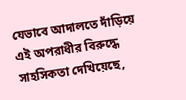যেভাবে আদালতে দাঁড়িয়ে এই অপরাধীর বিরুদ্ধে সাহসিকতা দেখিয়েছে,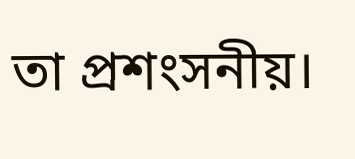তা প্রশংসনীয়।